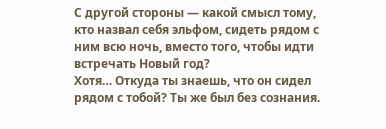С другой стороны — какой смысл тому, кто назвал себя эльфом, сидеть рядом с ним всю ночь, вместо того, чтобы идти встречать Новый год?
Хотя… Откуда ты знаешь, что он сидел рядом с тобой? Ты же был без сознания.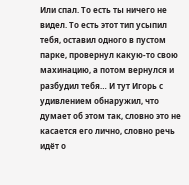Или спал. То есть ты ничего не видел. То есть этот тип усыпил тебя, оставил одного в пустом парке, провернул какую-то свою махинацию, а потом вернулся и разбудил тебя… И тут Игорь с удивлением обнаружил, что думает об этом так, словно это не касается его лично, словно речь идёт о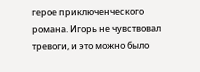герое приключенческого романа. Игорь не чувствовал тревоги, и это можно было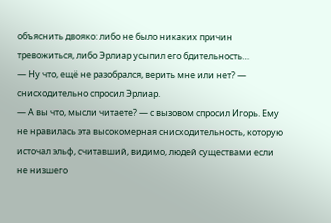объяснить двояко: либо не было никаких причин тревожиться, либо Эрлиар усыпил его бдительность…
— Ну что, ещё не разобрался, верить мне или нет? — снисходительно спросил Эрлиар.
— А вы что, мысли читаете? — с вызовом спросил Игорь. Ему не нравилась эта высокомерная снисходительность, которую источал эльф, считавший, видимо, людей существами если не низшего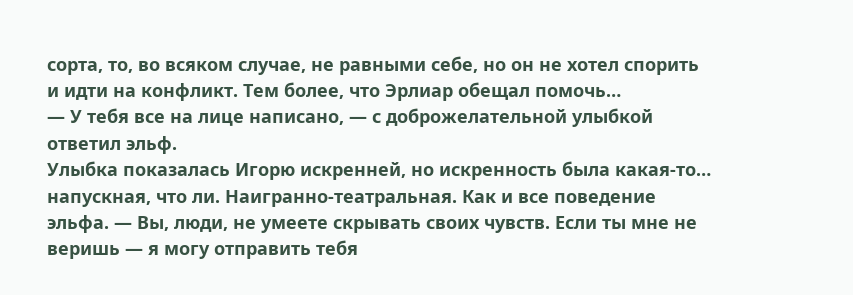сорта, то, во всяком случае, не равными себе, но он не хотел спорить и идти на конфликт. Тем более, что Эрлиар обещал помочь…
— У тебя все на лице написано, — с доброжелательной улыбкой ответил эльф.
Улыбка показалась Игорю искренней, но искренность была какая-то…
напускная, что ли. Наигранно-театральная. Как и все поведение эльфа. — Вы, люди, не умеете скрывать своих чувств. Если ты мне не веришь — я могу отправить тебя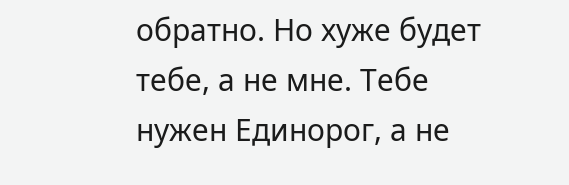обратно. Но хуже будет тебе, а не мне. Тебе нужен Единорог, а не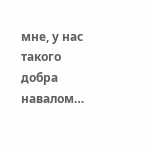мне, у нас такого добра навалом…